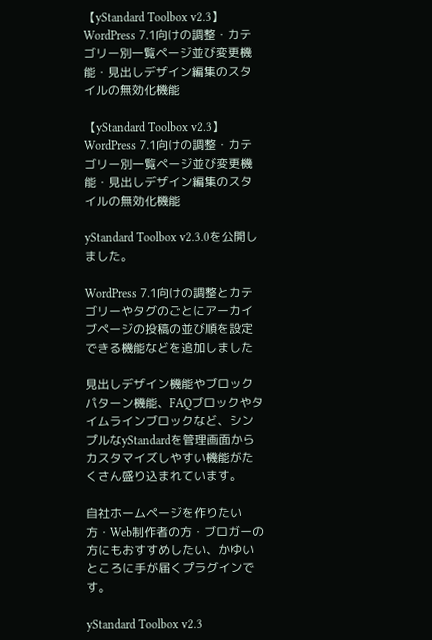【yStandard Toolbox v2.3】WordPress 7.1向けの調整・カテゴリー別一覧ページ並び変更機能・見出しデザイン編集のスタイルの無効化機能

【yStandard Toolbox v2.3】WordPress 7.1向けの調整・カテゴリー別一覧ページ並び変更機能・見出しデザイン編集のスタイルの無効化機能

yStandard Toolbox v2.3.0を公開しました。

WordPress 7.1向けの調整とカテゴリーやタグのごとにアーカイブページの投稿の並び順を設定できる機能などを追加しました

見出しデザイン機能やブロックパターン機能、FAQブロックやタイムラインブロックなど、シンプルなyStandardを管理画面からカスタマイズしやすい機能がたくさん盛り込まれています。

自社ホームページを作りたい方・Web制作者の方・ブロガーの方にもおすすめしたい、かゆいところに手が届くプラグインです。

yStandard Toolbox v2.3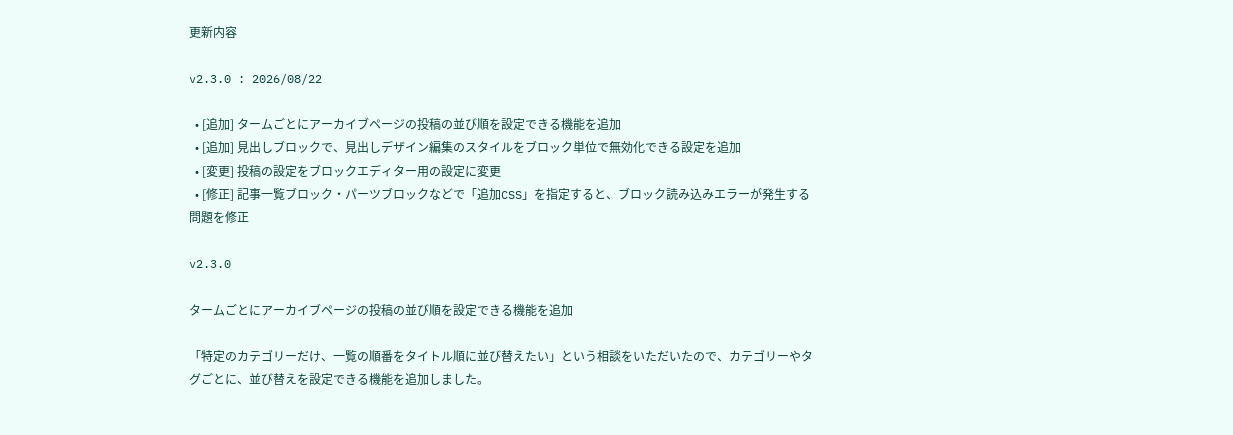更新内容

v2.3.0 : 2026/08/22

  • [追加] タームごとにアーカイブページの投稿の並び順を設定できる機能を追加
  • [追加] 見出しブロックで、見出しデザイン編集のスタイルをブロック単位で無効化できる設定を追加
  • [変更] 投稿の設定をブロックエディター用の設定に変更
  • [修正] 記事一覧ブロック・パーツブロックなどで「追加CSS」を指定すると、ブロック読み込みエラーが発生する問題を修正

v2.3.0

タームごとにアーカイブページの投稿の並び順を設定できる機能を追加

「特定のカテゴリーだけ、一覧の順番をタイトル順に並び替えたい」という相談をいただいたので、カテゴリーやタグごとに、並び替えを設定できる機能を追加しました。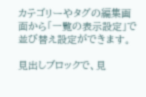カテゴリーやタグの編集画面から「一覧の表示設定」で並び替え設定ができます。

見出しブロックで、見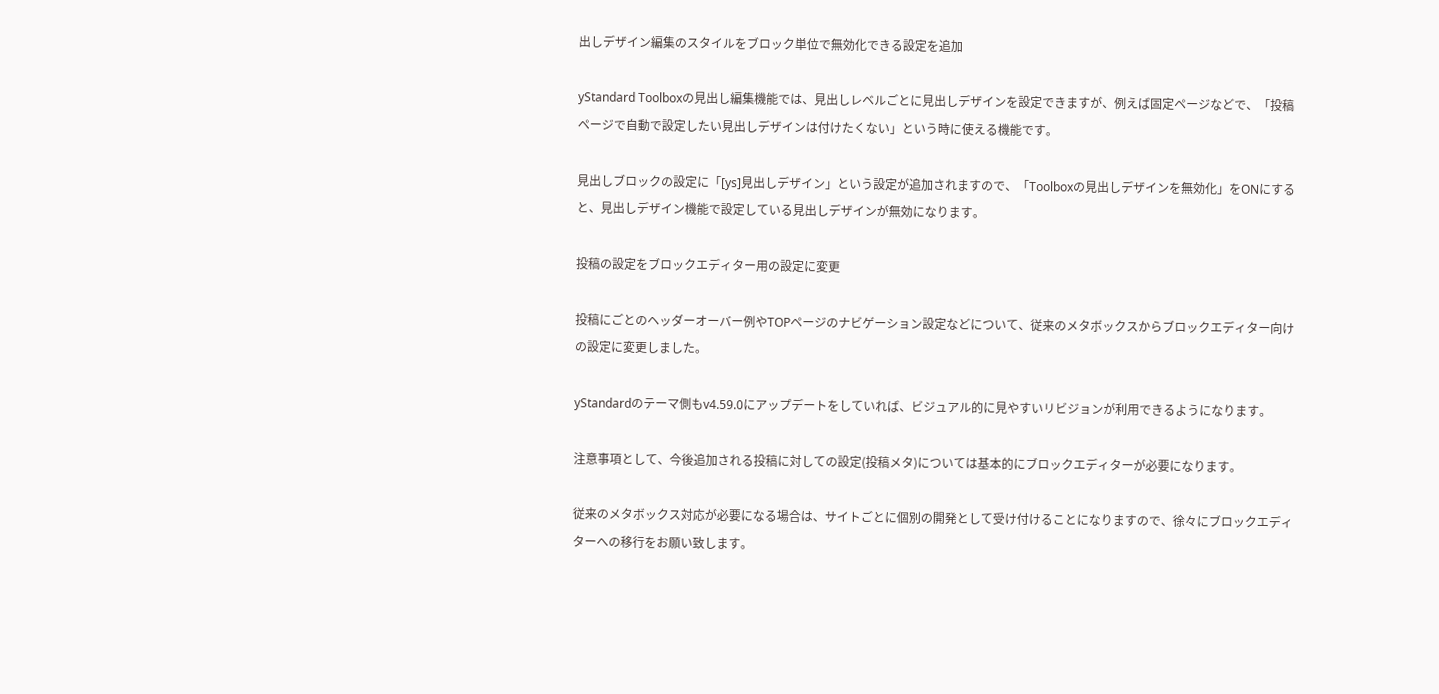出しデザイン編集のスタイルをブロック単位で無効化できる設定を追加

yStandard Toolboxの見出し編集機能では、見出しレベルごとに見出しデザインを設定できますが、例えば固定ページなどで、「投稿ページで自動で設定したい見出しデザインは付けたくない」という時に使える機能です。

見出しブロックの設定に「[ys]見出しデザイン」という設定が追加されますので、「Toolboxの見出しデザインを無効化」をONにすると、見出しデザイン機能で設定している見出しデザインが無効になります。

投稿の設定をブロックエディター用の設定に変更

投稿にごとのヘッダーオーバー例やTOPページのナビゲーション設定などについて、従来のメタボックスからブロックエディター向けの設定に変更しました。

yStandardのテーマ側もv4.59.0にアップデートをしていれば、ビジュアル的に見やすいリビジョンが利用できるようになります。

注意事項として、今後追加される投稿に対しての設定(投稿メタ)については基本的にブロックエディターが必要になります。

従来のメタボックス対応が必要になる場合は、サイトごとに個別の開発として受け付けることになりますので、徐々にブロックエディターへの移行をお願い致します。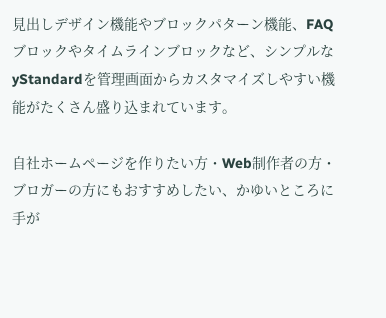見出しデザイン機能やブロックパターン機能、FAQブロックやタイムラインブロックなど、シンプルなyStandardを管理画面からカスタマイズしやすい機能がたくさん盛り込まれています。

自社ホームページを作りたい方・Web制作者の方・ブロガーの方にもおすすめしたい、かゆいところに手が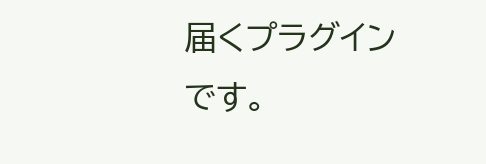届くプラグインです。